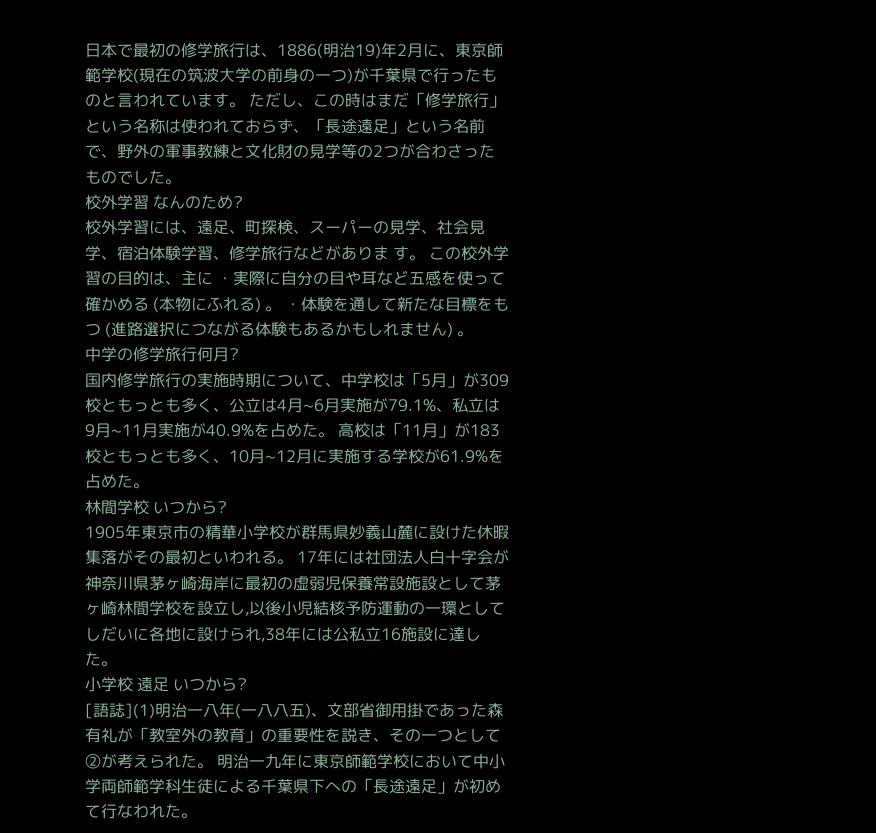日本で最初の修学旅行は、1886(明治19)年2月に、東京師範学校(現在の筑波大学の前身の一つ)が千葉県で行ったものと言われています。 ただし、この時はまだ「修学旅行」という名称は使われておらず、「長途遠足」という名前で、野外の軍事教練と文化財の見学等の2つが合わさったものでした。
校外学習 なんのため?
校外学習には、遠足、町探検、スーパーの見学、社会見学、宿泊体験学習、修学旅行などがありま す。 この校外学習の目的は、主に ・実際に自分の目や耳など五感を使って確かめる (本物にふれる) 。 ・体験を通して新たな目標をもつ (進路選択につながる体験もあるかもしれません) 。
中学の修学旅行何月?
国内修学旅行の実施時期について、中学校は「5月」が309校ともっとも多く、公立は4月~6月実施が79.1%、私立は9月~11月実施が40.9%を占めた。 高校は「11月」が183校ともっとも多く、10月~12月に実施する学校が61.9%を占めた。
林間学校 いつから?
1905年東京市の精華小学校が群馬県妙義山麓に設けた休暇集落がその最初といわれる。 17年には社団法人白十字会が神奈川県茅ヶ崎海岸に最初の虚弱児保養常設施設として茅ヶ崎林間学校を設立し,以後小児結核予防運動の一環としてしだいに各地に設けられ,38年には公私立16施設に達した。
小学校 遠足 いつから?
[語誌](1)明治一八年(一八八五)、文部省御用掛であった森有礼が「教室外の教育」の重要性を説き、その一つとして②が考えられた。 明治一九年に東京師範学校において中小学両師範学科生徒による千葉県下への「長途遠足」が初めて行なわれた。